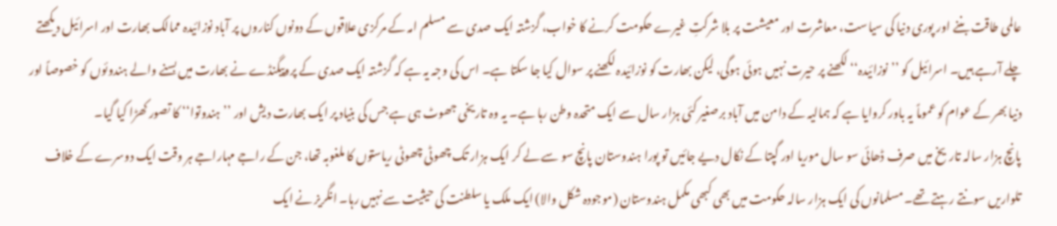عالمی طاقت بننے اور پوری دنیا کی سیاست، معاشرت اور معیشت پر بلا شرکتِ غیرے حکومت کرنے کا خواب، گزشتہ ایک صدی سے مسلم امہ کے مرکزی علاقوں کے دونوں کناروں پر آباد نوزائیدہ ممالک بھارت اور اسرائیل دیکھتے چلے آرہے ہیں۔ اسرائیل کو ’’نوزائیدہ‘‘ لکھنے پر حیرت نہیں ہوئی ہوگی، لیکن بھارت کو نوزائیدہ لکھنے پر سوال کیا جا سکتا ہے۔ اس کی وجہ یہ ہے کہ گزشتہ ایک صدی کے پروپیگنڈے نے بھارت میں بسنے والے ہندوئوں کو خصوصاً اور دنیا بھر کے عوام کو عموماً یہ باور کروایا ہے کہ ہمالیہ کے دامن میں آباد برصغیر کئی ہزار سال سے ایک متحدہ وطن رہا ہے۔ یہ وہ تاریخی جھوٹ ہی ہے جس کی بنیاد پر ایک بھارت دیش اور ’’ہندوتوا‘‘ کا تصور کھڑا کیا گیا۔
پانچ ہزار سالہ تاریخ میں صرف ڈھائی سو سال موریا اور گپتا کے نکال دیے جائیں تو پورا ہندوستان پانچ سو سے لے کر ایک ہزار تک چھوٹی چھوٹی ریاستوں کا ملغوبہ تھا، جن کے راجے مہاراجے ہر وقت ایک دوسرے کے خلاف تلواریں سونتے رہتے تھے۔ مسلمانوں کی ایک ہزار سالہ حکومت میں بھی کبھی مکمل ہندوستان (موجودہ شکل والا) ایک ملک یا سلطنت کی حیثیت سے نہیں رہا۔ انگریز نے ایک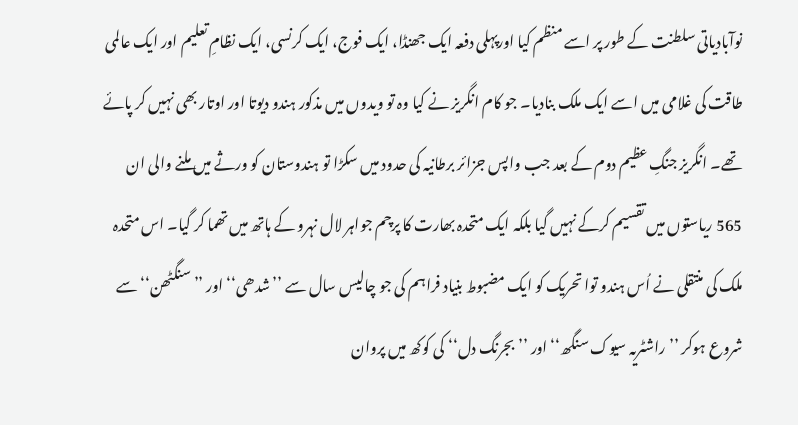نوآبادیاتی سلطنت کے طور پر اسے منظم کیا اورپہلی دفعہ ایک جھنڈا، ایک فوج، ایک کرنسی، ایک نظامِ تعلیم اور ایک عالمی طاقت کی غلامی میں اسے ایک ملک بنادیا۔ جو کام انگریز نے کیا وہ تو ویدوں میں مذکور ہندو دیوتا اور اوتار بھی نہیں کر پائے تھے۔ انگریز جنگِ عظیم دوم کے بعد جب واپس جزائر برطانیہ کی حدود میں سکڑا تو ہندوستان کو ورثے میں ملنے والی ان 565 ریاستوں میں تقسیم کرکے نہیں گیا بلکہ ایک متحدہ بھارت کا پرچم جواہر لال نہرو کے ہاتھ میں تھما کر گیا۔ اس متحدہ ملک کی منتقلی نے اُس ہندو توا تحریک کو ایک مضبوط بنیاد فراہم کی جو چالیس سال سے ’’شدھی‘‘ اور ’’سنگٹھن‘‘ سے شروع ہوکر ’’راشٹریہ سیوک سنگھ‘‘ اور ’’بجرنگ دل‘‘ کی کوکھ میں پروان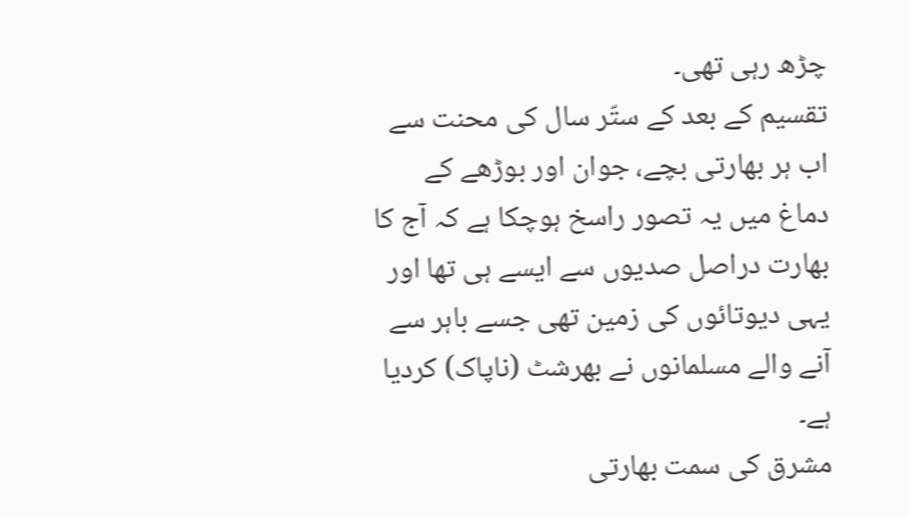چڑھ رہی تھی۔
تقسیم کے بعد کے ستّر سال کی محنت سے اب ہر بھارتی بچے، جوان اور بوڑھے کے دماغ میں یہ تصور راسخ ہوچکا ہے کہ آج کا بھارت دراصل صدیوں سے ایسے ہی تھا اور یہی دیوتائوں کی زمین تھی جسے باہر سے آنے والے مسلمانوں نے بھرشٹ (ناپاک) کردیا ہے۔
مشرق کی سمت بھارتی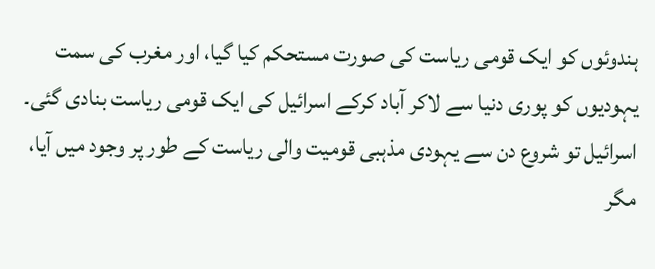ہندوئوں کو ایک قومی ریاست کی صورت مستحکم کیا گیا، اور مغرب کی سمت یہودیوں کو پوری دنیا سے لاکر آباد کرکے اسرائیل کی ایک قومی ریاست بنادی گئی۔ اسرائیل تو شروع دن سے یہودی مذہبی قومیت والی ریاست کے طور پر وجود میں آیا، مگر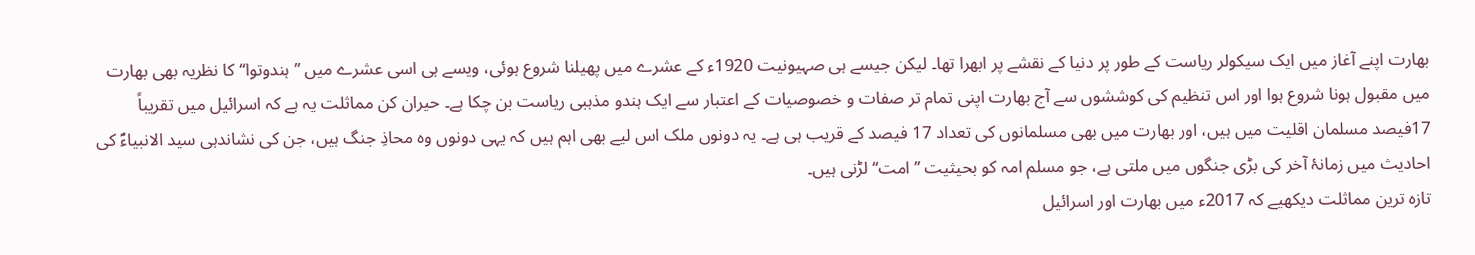بھارت اپنے آغاز میں ایک سیکولر ریاست کے طور پر دنیا کے نقشے پر ابھرا تھا۔ لیکن جیسے ہی صہیونیت 1920ء کے عشرے میں پھیلنا شروع ہوئی، ویسے ہی اسی عشرے میں ’’ہندوتوا‘‘ کا نظریہ بھی بھارت میں مقبول ہونا شروع ہوا اور اس تنظیم کی کوششوں سے آج بھارت اپنی تمام تر صفات و خصوصیات کے اعتبار سے ایک ہندو مذہبی ریاست بن چکا ہے۔ حیران کن مماثلت یہ ہے کہ اسرائیل میں تقریباً 17فیصد مسلمان اقلیت میں ہیں، اور بھارت میں بھی مسلمانوں کی تعداد 17 فیصد کے قریب ہی ہے۔ یہ دونوں ملک اس لیے بھی اہم ہیں کہ یہی دونوں وہ محاذِ جنگ ہیں، جن کی نشاندہی سید الانبیاءؐ کی احادیث میں زمانۂ آخر کی بڑی جنگوں میں ملتی ہے، جو مسلم امہ کو بحیثیت ’’امت‘‘ لڑنی ہیں۔
تازہ ترین مماثلت دیکھیے کہ 2017ء میں بھارت اور اسرائیل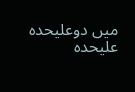میں دوعلیحدہ علیحدہ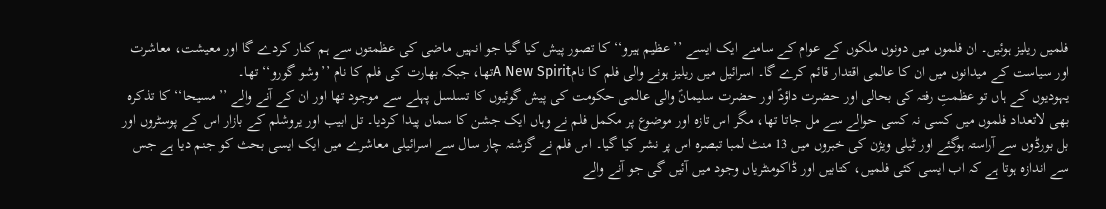فلمیں ریلیز ہوئیں۔ ان فلموں میں دونوں ملکوں کے عوام کے سامنے ایک ایسے ’’عظیم ہیرو‘‘ کا تصور پیش کیا گیا جو انہیں ماضی کی عظمتوں سے ہم کنار کردے گا اور معیشت، معاشرت اور سیاست کے میدانوں میں ان کا عالمی اقتدار قائم کرے گا۔ اسرائیل میں ریلیز ہونے والی فلم کا نامA New Spiritتھا، جبکہ بھارت کی فلم کا نام ’’وشو گورو‘‘ تھا۔
یہودیوں کے ہاں تو عظمتِ رفتہ کی بحالی اور حضرت داؤدؑ اور حضرت سلیمانؑ والی عالمی حکومت کی پیش گوئیوں کا تسلسل پہلے سے موجود تھا اور ان کے آنے والے ’’مسیحا‘‘ کا تذکرہ بھی لاتعداد فلموں میں کسی نہ کسی حوالے سے مل جاتا تھا، مگر اس تازہ اور موضوع پر مکمل فلم نے وہاں ایک جشن کا سماں پیدا کردیا۔ تل ابیب اور یروشلم کے بازار اس کے پوسٹروں اور بل بورڈوں سے آراستہ ہوگئے اور ٹیلی ویژن کی خبروں میں 13 منٹ لمبا تبصرہ اس پر نشر کیا گیا۔ اس فلم نے گزشتہ چار سال سے اسرائیلی معاشرے میں ایک ایسی بحث کو جنم دیا ہے جس سے اندازہ ہوتا ہے کہ اب ایسی کئی فلمیں، کتابیں اور ڈاکومنٹریاں وجود میں آئیں گی جو آنے والے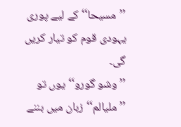’’مسیحا‘‘ کے لیے پوری یہودی قوم کو تیار کریں گی۔
’’وشو گورو‘‘ یوں تو ’’ملیالم‘‘ زبان میں بننے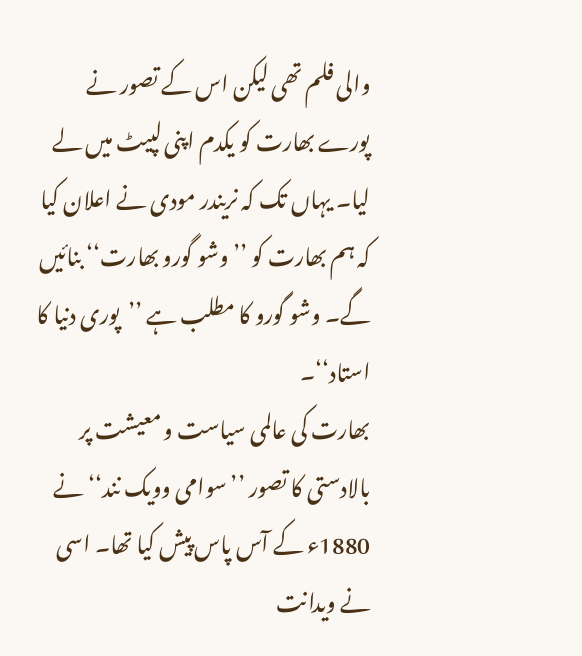والی فلم تھی لیکن اس کے تصور نے پورے بھارت کو یکدم اپنی لپیٹ میں لے لیا۔ یہاں تک کہ نریندر مودی نے اعلان کیا کہ ہم بھارت کو ’’وشو گورو بھارت‘‘ بنائیں گے۔ وشو گورو کا مطلب ہے ’’پوری دنیا کا استاد‘‘۔
بھارت کی عالمی سیاست و معیشت پر بالادستی کا تصور ’’سوامی وویک نند‘‘ نے 1880ء کے آس پاس پیش کیا تھا۔ اسی نے ویدانت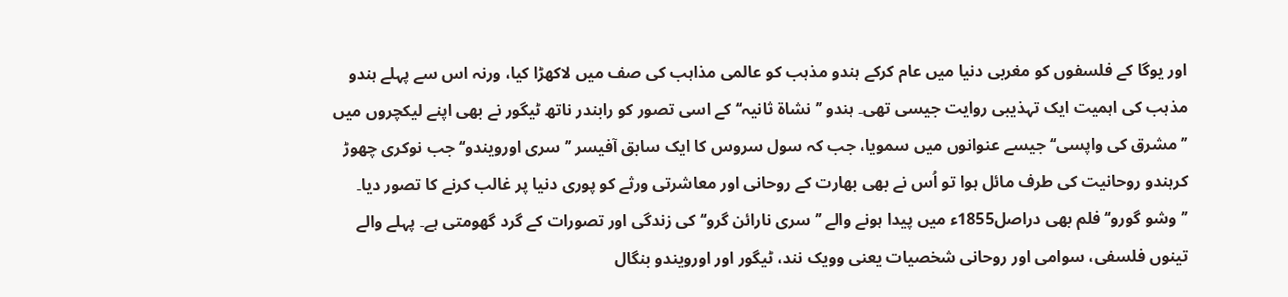اور یوگا کے فلسفوں کو مغربی دنیا میں عام کرکے ہندو مذہب کو عالمی مذاہب کی صف میں لاکھڑا کیا، ورنہ اس سے پہلے ہندو مذہب کی اہمیت ایک تہذیبی روایت جیسی تھی۔ ہندو ’’نشاۃ ثانیہ‘‘ کے اسی تصور کو رابندر ناتھ ٹیگور نے بھی اپنے لیکچروں میں ’’مشرق کی واپسی‘‘ جیسے عنوانوں میں سمویا، جب کہ سول سروس کا ایک سابق آفیسر ’’سری اورویندو‘‘ جب نوکری چھوڑ کرہندو روحانیت کی طرف مائل ہوا تو اُس نے بھی بھارت کے روحانی اور معاشرتی ورثے کو پوری دنیا پر غالب کرنے کا تصور دیا۔
’’وشو گورو‘‘ فلم بھی دراصل1855ء میں پیدا ہونے والے ’’سری نارائن گرو‘‘ کی زندگی اور تصورات کے گرد گھومتی ہے۔ پہلے والے تینوں فلسفی، سوامی اور روحانی شخصیات یعنی وویک نند، ٹیگور اور اورویندو بنگال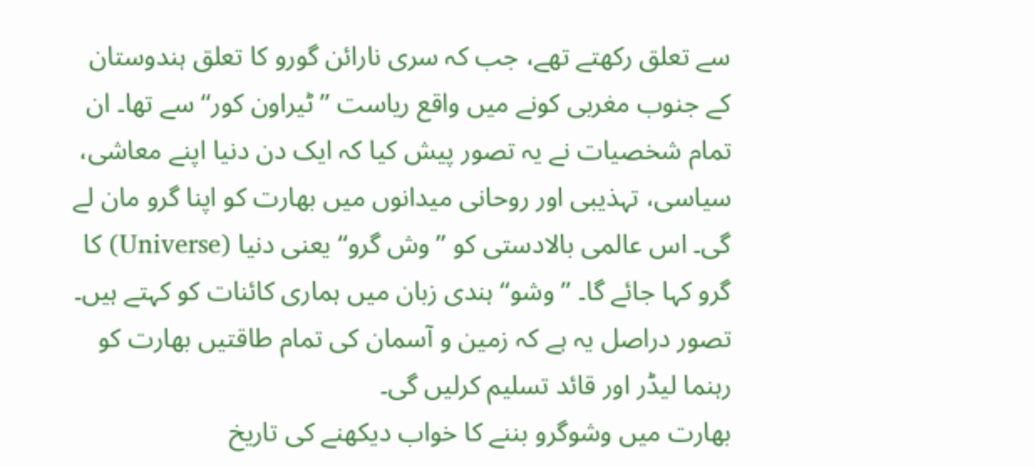سے تعلق رکھتے تھے، جب کہ سری نارائن گورو کا تعلق ہندوستان کے جنوب مغربی کونے میں واقع ریاست ’’ٹیراون کور‘‘ سے تھا۔ ان تمام شخصیات نے یہ تصور پیش کیا کہ ایک دن دنیا اپنے معاشی، سیاسی، تہذیبی اور روحانی میدانوں میں بھارت کو اپنا گرو مان لے گی۔ اس عالمی بالادستی کو ’’وش گرو‘‘ یعنی دنیا (Universe) کا گرو کہا جائے گا۔ ’’وشو‘‘ ہندی زبان میں ہماری کائنات کو کہتے ہیں۔ تصور دراصل یہ ہے کہ زمین و آسمان کی تمام طاقتیں بھارت کو رہنما لیڈر اور قائد تسلیم کرلیں گی۔
بھارت میں وشوگرو بننے کا خواب دیکھنے کی تاریخ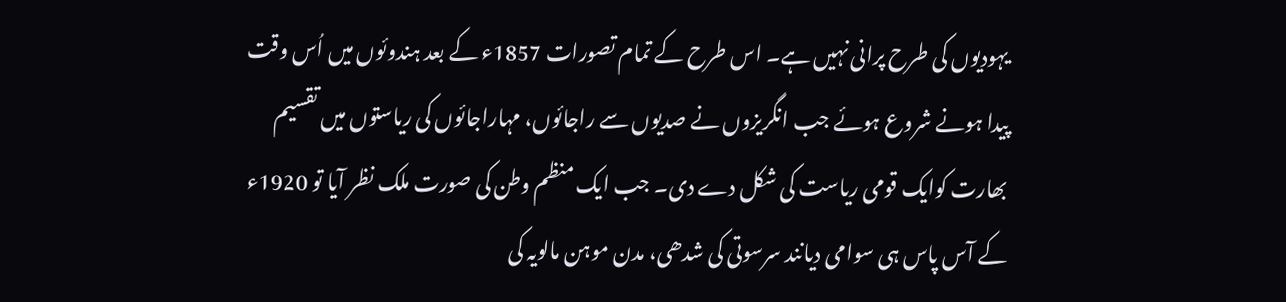یہودیوں کی طرح پرانی نہیں ہے۔ اس طرح کے تمام تصورات 1857ء کے بعد ہندوئوں میں اُس وقت پیدا ہونے شروع ہوئے جب انگریزوں نے صدیوں سے راجائوں، مہاراجائوں کی ریاستوں میں تقسیم بھارت کوایک قومی ریاست کی شکل دے دی۔ جب ایک منظم وطن کی صورت ملک نظر آیا تو 1920ء کے آس پاس ہی سوامی دیانند سرسوتی کی شدھی، مدن موہن مالویہ کی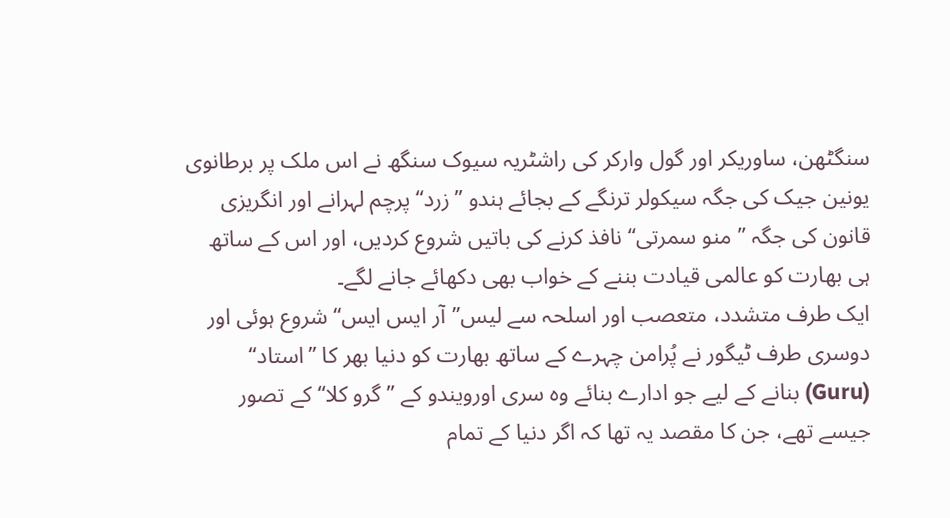سنگٹھن، ساوریکر اور گول وارکر کی راشٹریہ سیوک سنگھ نے اس ملک پر برطانوی یونین جیک کی جگہ سیکولر ترنگے کے بجائے ہندو ’’زرد‘‘ پرچم لہرانے اور انگریزی قانون کی جگہ ’’منو سمرتی‘‘ نافذ کرنے کی باتیں شروع کردیں، اور اس کے ساتھ ہی بھارت کو عالمی قیادت بننے کے خواب بھی دکھائے جانے لگے۔
ایک طرف متشدد، متعصب اور اسلحہ سے لیس’’آر ایس ایس‘‘ شروع ہوئی اور دوسری طرف ٹیگور نے پُرامن چہرے کے ساتھ بھارت کو دنیا بھر کا ’’استاد‘‘ (Guru) بنانے کے لیے جو ادارے بنائے وہ سری اورویندو کے ’’گرو کلا‘‘ کے تصور جیسے تھے، جن کا مقصد یہ تھا کہ اگر دنیا کے تمام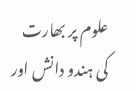علوم پر بھارت کی ہندو دانش اور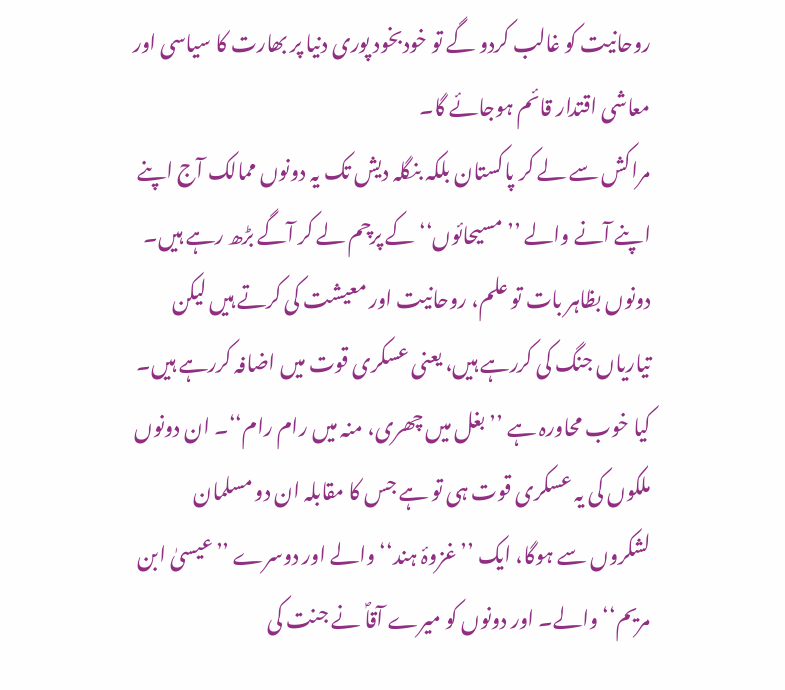روحانیت کو غالب کردو گے تو خودبخود پوری دنیا پر بھارت کا سیاسی اور معاشی اقتدار قائم ہوجائے گا۔
مراکش سے لے کر پاکستان بلکہ بنگلہ دیش تک یہ دونوں ممالک آج اپنے اپنے آنے والے ’’مسیحائوں‘‘ کے پرچم لے کر آگے بڑھ رہے ہیں۔ دونوں بظاہر بات تو علم، روحانیت اور معیشت کی کرتے ہیں لیکن تیاریاں جنگ کی کررہے ہیں، یعنی عسکری قوت میں اضافہ کررہے ہیں۔ کیا خوب محاورہ ہے ’’بغل میں چھری، منہ میں رام رام‘‘۔ ان دونوں ملکوں کی یہ عسکری قوت ہی تو ہے جس کا مقابلہ ان دو مسلمان لشکروں سے ہوگا، ایک ’’غزوۂ ہند‘‘ والے اور دوسرے ’’عیسیٰ ابن مریم‘‘ والے۔ اور دونوں کو میرے آقاؐ نے جنت کی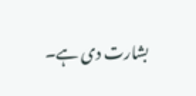بشارت دی ہے۔